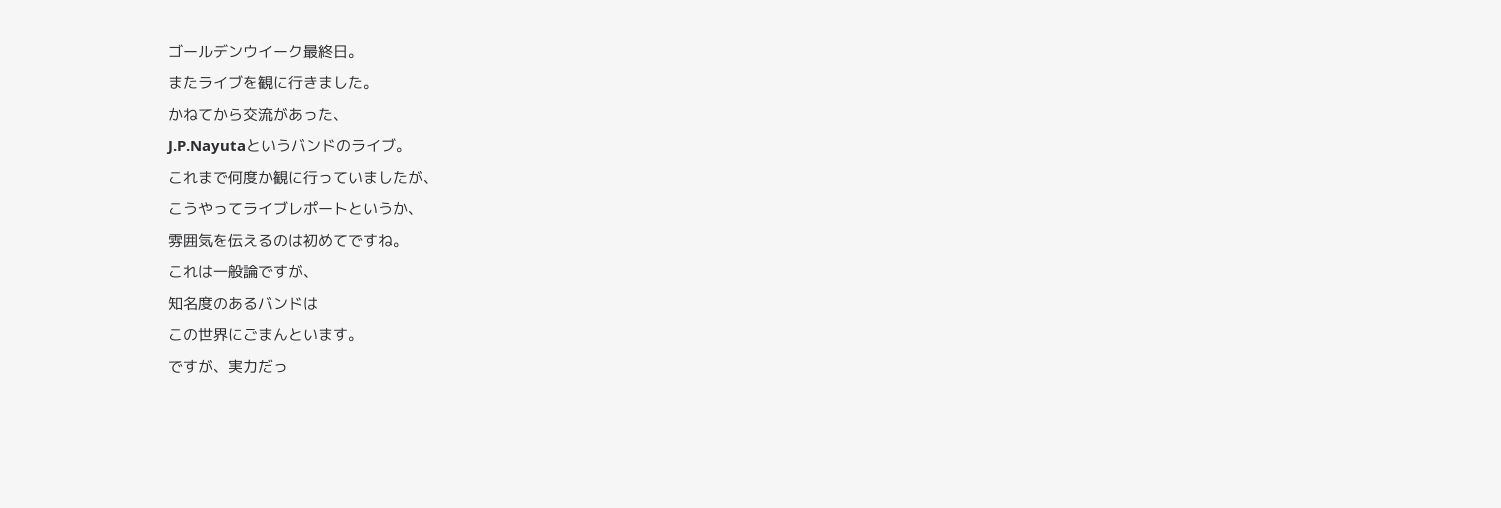ゴールデンウイーク最終日。
またライブを観に行きました。
かねてから交流があった、
J.P.Nayutaというバンドのライブ。
これまで何度か観に行っていましたが、
こうやってライブレポートというか、
雰囲気を伝えるのは初めてですね。
これは一般論ですが、
知名度のあるバンドは
この世界にごまんといます。
ですが、実力だっ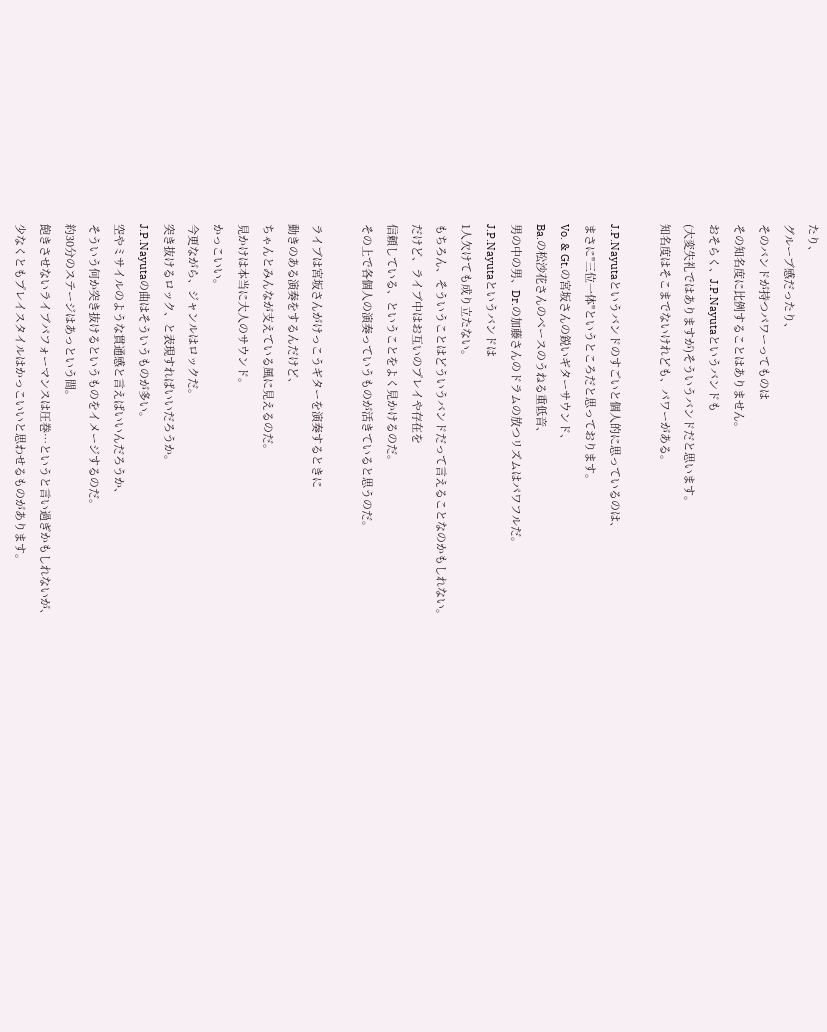たり、
グルーブ感だったり、
そのバンドが持つパワーってものは
その知名度に比例することはありません。
おそらく、J.P.Nayutaというバンドも
(大変失礼ではありますが)そういうバンドだと思います。
知名度はそこまでないけれども、パワーがある。

J.P.Nayutaというバンドのすごいと個人的に思っているのは、
まさに"三位一体"というところだと思っております。
Vo. & Gt.の宮坂さんの鋭いギターサウンド、
Ba.の松沙花さんのベースのうねる重低音、
男の中の男、Dr.の加藤さんのドラムの放つリズムはパワフルだ。
J.P.Nayutaというバンドは
1人欠けても成り立たない。
もちろん、そういうことはどういうバンドだって言えることなのかもしれない。
だけど、ライブ中はお互いのプレイや存在を
信頼している、ということをよく見かけるのだ。
その上で各個人の演奏っていうものが活きていると思うのだ。

ライブは宮坂さんがけっこうギターを演奏するときに
動きのある演奏をするんだけど、
ちゃんとみんなが支えている風に見えるのだ。
見かけは本当に大人のサウンド。
かっこいい。
今更ながら、ジャンルはロックだ。
突き抜けるロック、と表現すればいいだろうか。
J.P.Nayutaの曲はそういうものが多い。
空やミサイルのような貫通感と言えばいいんだろうか、
そういう何か突き抜けるというものをイメージするのだ。
約30分のステージはあっという間。
飽きさせないライブパフォーマンスは圧巻…というと言い過ぎかもしれないが、
少なくともプレイスタイルはかっこいいと思わせるものがあります。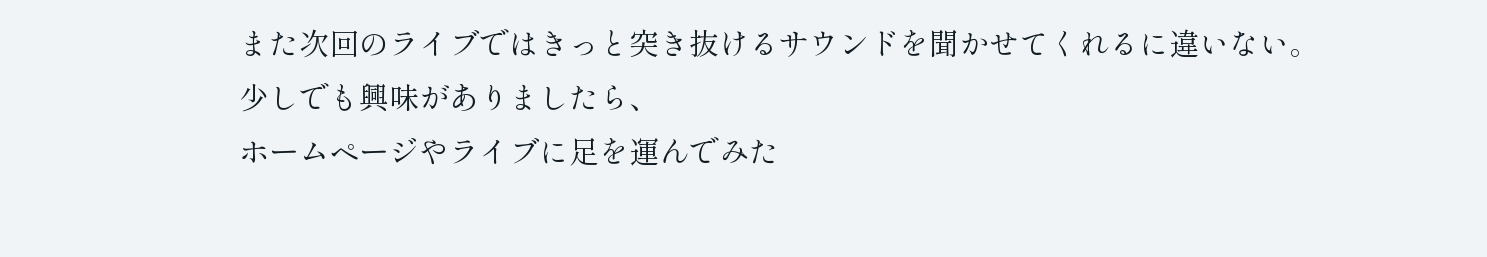また次回のライブではきっと突き抜けるサウンドを聞かせてくれるに違いない。
少しでも興味がありましたら、
ホームページやライブに足を運んでみた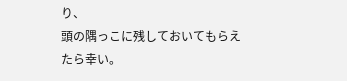り、
頭の隅っこに残しておいてもらえたら幸い。